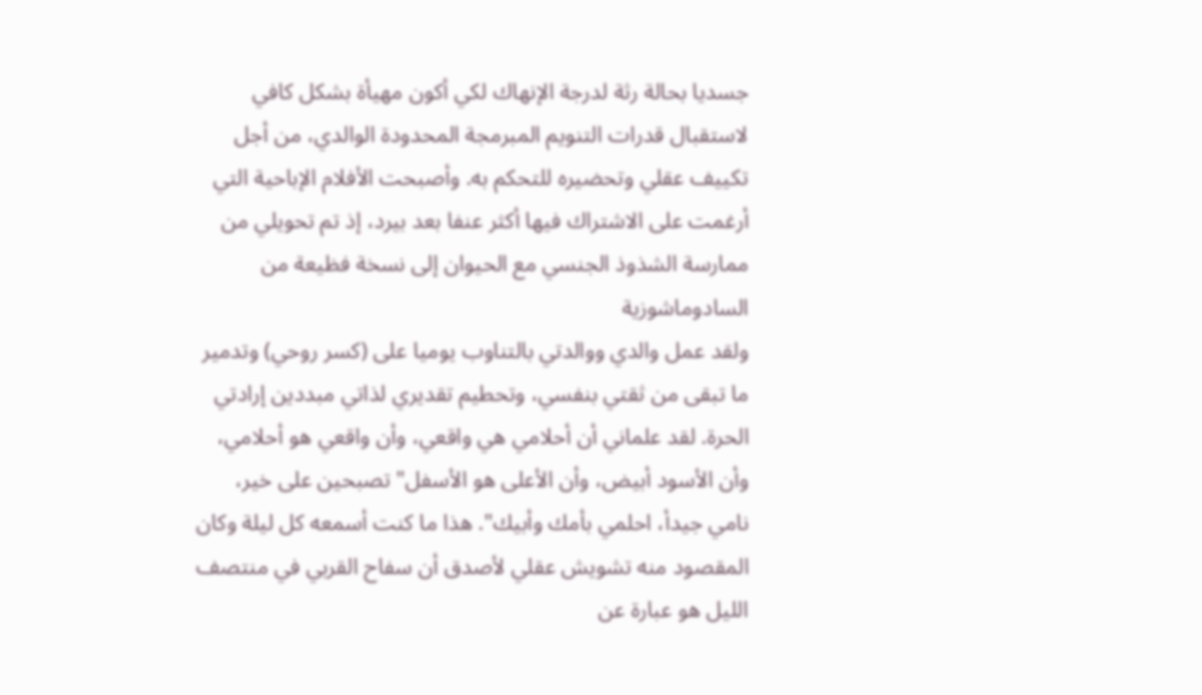جسديا بحالة رثة لدرجة الإنهاك لكي أكون مهيأة بشكل كافي لاستقبال قدرات التنويم المبرمجة المحدودة الوالدي، من أجل تكييف عقلي وتحضيره للتحكم به. وأصبحت الأفلام الإباحية التي أرغمت على الاشتراك فيها أكثر عنفا بعد بيرد، إذ تم تحويلي من ممارسة الشذوذ الجنسي مع الحيوان إلى نسخة فظيعة من السادوماشوزية
ولقد عمل والدي ووالدتي بالتناوب يوميا على (كسر روحي) وتدمير ما تبقى من ثقتي بنفسي، وتحطيم تقديري لذاتي مبددين إرادتي الحرة. لقد علماني أن أحلامي هي واقعي، وأن واقعي هو أحلامي، وأن الأسود أبيض، وأن الأعلى هو الأسفل"تصبحين على خير، نامي جيدأ، احلمي بأمك وأبيك". هذا ما كنت أسمعه كل ليلة وكان المقصود منه تشويش عقلي لأصدق أن سفاح القربي في منتصف الليل هو عبارة عن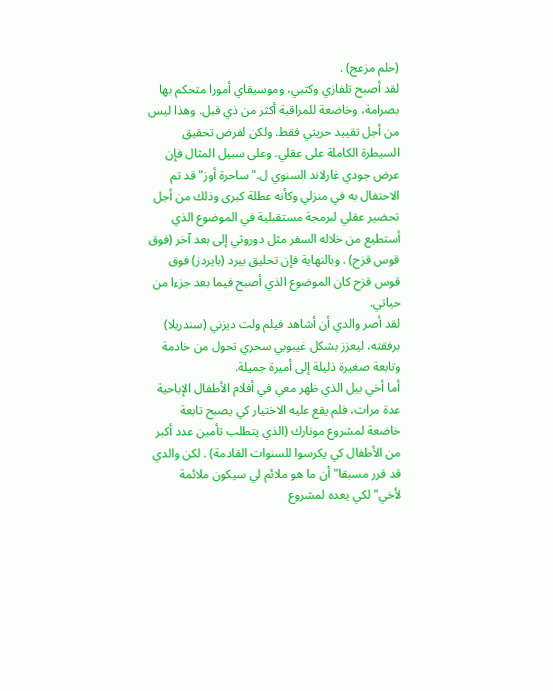(حلم مزعج) .
لقد أصبح تلفازي وكتبي، وموسيقاي أمورا متحكم بها بصرامة، وخاضعة للمراقبة أكثر من ذي قبل. وهذا ليس من أجل تقييد حريتي فقط. ولكن لفرض تحقيق السيطرة الكاملة على عقلي. وعلى سبيل المثال فإن عرض جودي غارلاند السنوي ل."ساحرة أوز"قد تم الاحتفال به في منزلي وكأنه عطلة كبرى وذلك من أجل تحضير عقلي لبرمجة مستقبلية في الموضوع الذي أستطيع من خلاله السفر مثل دوروثي إلى بعد آخر (فوق قوس قزح) . وبالنهاية فإن تحليق بيرد (بايردز) فوق قوس قزح كان الموضوع الذي أصبح فيما بعد جزءا من حياتي.
لقد أصر والدي أن أشاهد فيلم ولت ديزني (سندريلا) برفقته، ليعزز بشكل غيبوبي سحري تحول من خادمة وتابعة صغيرة ذليلة إلى أميرة جميلة.
أما أخي بيل الذي ظهر معي في أفلام الأطفال الإباحية عدة مرات، فلم يقع عليه الاختيار كي يصبح تابعة خاضعة لمشروع مونارك (الذي يتطلب تأمين عدد أكبر من الأطفال كي يكرسوا للسنوات القادمة) . لكن والدي قد قرر مسبقا"أن ما هو ملائم لي سيكون ملائمة لأخي"لكي يعده لمشروع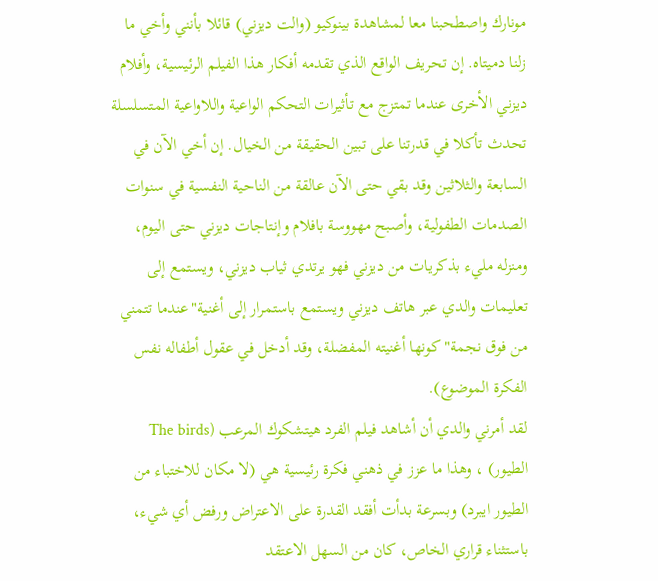مونارك واصطحبنا معا لمشاهدة بينوكيو (والت ديزني) قائلا بأنني وأخي ما زلنا دميتاه. إن تحريف الواقع الذي تقدمه أفكار هذا الفيلم الرئيسية، وأفلام ديزني الأخرى عندما تمتزج مع تأثيرات التحكم الواعية واللاواعية المتسلسلة تحدث تأكلا في قدرتنا على تبين الحقيقة من الخيال. إن أخي الآن في السابعة والثلاثين وقد بقي حتى الآن عالقة من الناحية النفسية في سنوات الصدمات الطفولية، وأصبح مهووسة بافلام وإنتاجات ديزني حتى اليوم، ومنزله مليء بذكريات من ديزني فهو يرتدي ثياب ديزني، ويستمع إلى تعليمات والدي عبر هاتف ديزني ويستمع باستمرار إلى أغنية"عندما تتمني من فوق نجمة"كونها أغنيته المفضلة، وقد أدخل في عقول أطفاله نفس الفكرة الموضوع).
لقد أمرني والدي أن أشاهد فيلم الفرد هيتشكوك المرعب (The birds الطيور) ، وهذا ما عزز في ذهني فكرة رئيسية هي (لا مكان للاختباء من الطيور ايبرد) وبسرعة بدأت أفقد القدرة على الاعتراض ورفض أي شيء، باستثناء قراري الخاص، كان من السهل الاعتقد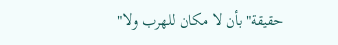حقيقة"بأن لا مكان للهرب ولا"